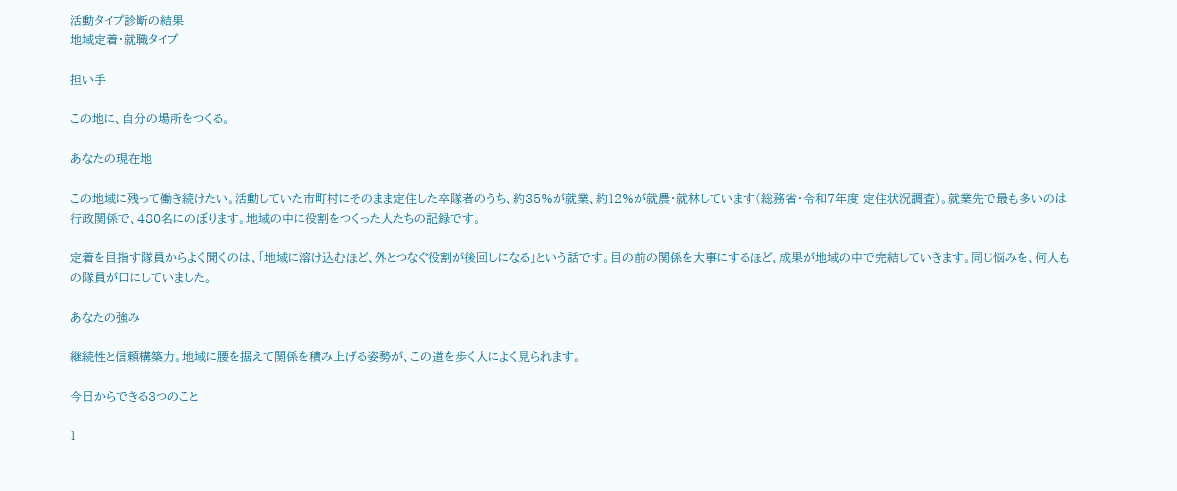活動タイプ診断の結果
地域定着・就職タイプ

担い手

この地に、自分の場所をつくる。

あなたの現在地

この地域に残って働き続けたい。活動していた市町村にそのまま定住した卒隊者のうち、約35%が就業、約12%が就農・就林しています(総務省・令和7年度 定住状況調査)。就業先で最も多いのは行政関係で、480名にのぼります。地域の中に役割をつくった人たちの記録です。

定着を目指す隊員からよく聞くのは、「地域に溶け込むほど、外とつなぐ役割が後回しになる」という話です。目の前の関係を大事にするほど、成果が地域の中で完結していきます。同じ悩みを、何人もの隊員が口にしていました。

あなたの強み

継続性と信頼構築力。地域に腰を据えて関係を積み上げる姿勢が、この道を歩く人によく見られます。

今日からできる3つのこと

1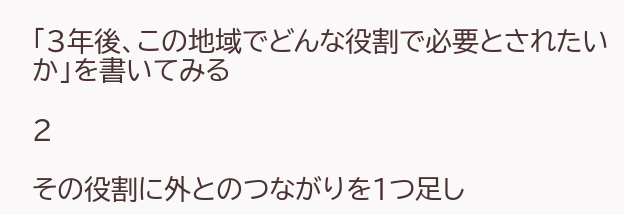「3年後、この地域でどんな役割で必要とされたいか」を書いてみる

2

その役割に外とのつながりを1つ足し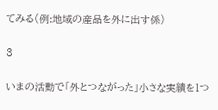てみる(例:地域の産品を外に出す係)

3

いまの活動で「外とつながった」小さな実績を1つ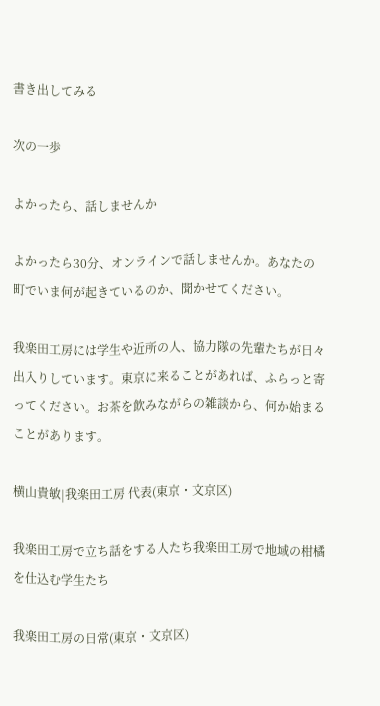書き出してみる

次の一歩

よかったら、話しませんか

よかったら30分、オンラインで話しませんか。あなたの町でいま何が起きているのか、聞かせてください。

我楽田工房には学生や近所の人、協力隊の先輩たちが日々出入りしています。東京に来ることがあれば、ふらっと寄ってください。お茶を飲みながらの雑談から、何か始まることがあります。

横山貴敏|我楽田工房 代表(東京・文京区)

我楽田工房で立ち話をする人たち我楽田工房で地域の柑橘を仕込む学生たち

我楽田工房の日常(東京・文京区)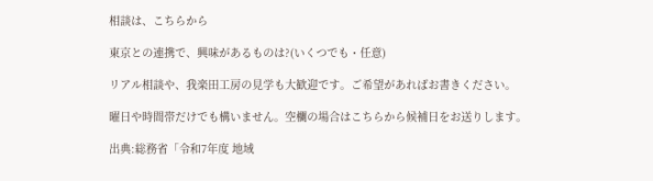相談は、こちらから

東京との連携で、興味があるものは?(いくつでも・任意)

リアル相談や、我楽田工房の見学も大歓迎です。ご希望があればお書きください。

曜日や時間帯だけでも構いません。空欄の場合はこちらから候補日をお送りします。

出典:総務省「令和7年度 地域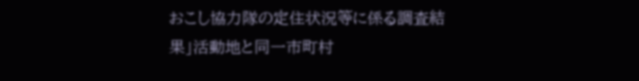おこし協力隊の定住状況等に係る調査結果」活動地と同一市町村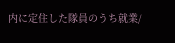内に定住した隊員のうち就業/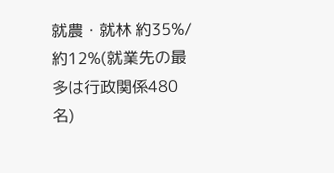就農・就林 約35%/約12%(就業先の最多は行政関係480名)